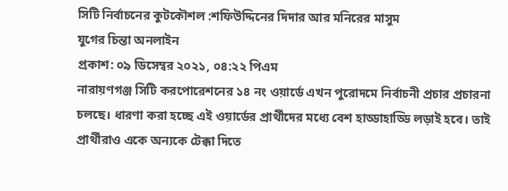সিটি নির্বাচনের কুটকৌশল :শফিউদ্দিনের দিদার আর মনিরের মাসুম
যুগের চিন্তা অনলাইন
প্রকাশ: ০৯ ডিসেম্বর ২০২১, ০৪:২২ পিএম
নারায়ণগঞ্জ সিটি করপোরেশনের ১৪ নং ওয়ার্ডে এখন পুরোদমে নির্বাচনী প্রচার প্রচারনা চলছে। ধারণা করা হচ্ছে এই ওয়ার্ডের প্রার্থীদের মধ্যে বেশ হাড্ডাহাড্ডি লড়াই হবে। তাই প্রার্থীরাও একে অন্যকে টেক্কা দিতে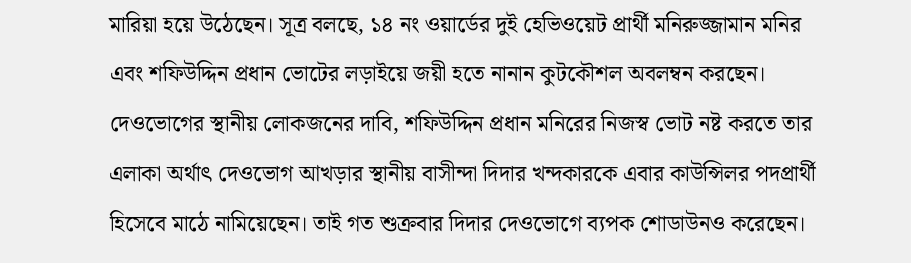মারিয়া হয়ে উঠেছেন। সূত্র বলছে, ১৪ নং ওয়ার্ডের দুই হেভিওয়েট প্রার্থী মনিরুজ্জামান মনির এবং শফিউদ্দিন প্রধান ভোটের লড়াইয়ে জয়ী হতে নানান কুটকৌশল অবলম্বন করছেন। দেওভোগের স্থানীয় লোকজনের দাবি, শফিউদ্দিন প্রধান মনিরের নিজস্ব ভোট নষ্ট করতে তার এলাকা অর্থাৎ দেওভোগ আখড়ার স্থানীয় বাসীন্দা দিদার খন্দকারকে এবার কাউন্সিলর পদপ্রার্থী হিসেবে মাঠে নামিয়েছেন। তাই গত শুক্রবার দিদার দেওভোগে ব্যপক শোডাউনও করেছেন।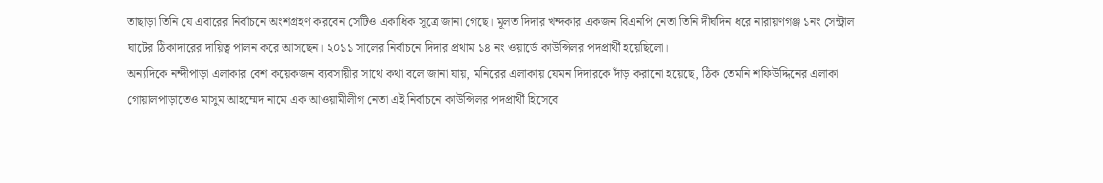তাছাড়া তিনি যে এবারের নির্বাচনে অংশগ্রহণ করবেন সেটিও একাধিক সূত্রে জানা গেছে। মূলত দিদার খন্দকার একজন বিএনপি নেতা তিনি দীর্ঘদিন ধরে নারায়ণগঞ্জ ১নং সেন্ট্রাল ঘাটের ঠিকাদারের দায়িত্ব পালন করে আসছেন। ২০১১ সালের নির্বাচনে দিদার প্রথাম ১৪ নং ওয়ার্ডে কাউন্সিলর পদপ্রার্থী হয়েছিলো।
অন্যদিকে নন্দীপাড়া এলাকার বেশ কয়েকজন ব্যবসায়ীর সাথে কথা বলে জানা যায়, মনিরের এলাকায় যেমন দিদারকে দাঁড় করানো হয়েছে, ঠিক তেমনি শফিউদ্দিনের এলাকা গোয়ালপাড়াতেও মাসুম আহম্মেদ নামে এক আওয়ামীলীগ নেতা এই নির্বাচনে কাউন্সিলর পদপ্রার্থী হিসেবে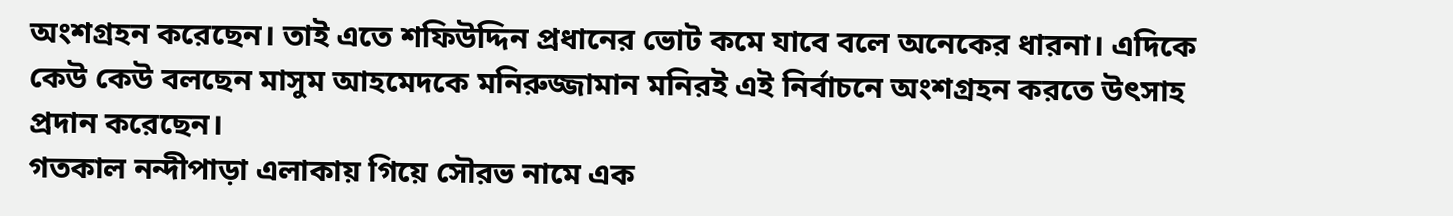অংশগ্রহন করেছেন। তাই এতে শফিউদ্দিন প্রধানের ভোট কমে যাবে বলে অনেকের ধারনা। এদিকে কেউ কেউ বলছেন মাসুম আহমেদকে মনিরুজ্জামান মনিরই এই নির্বাচনে অংশগ্রহন করতে উৎসাহ প্রদান করেছেন।
গতকাল নন্দীপাড়া এলাকায় গিয়ে সৌরভ নামে এক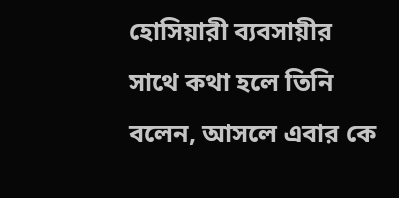হোসিয়ারী ব্যবসায়ীর সাথে কথা হলে তিনি বলেন, আসলে এবার কে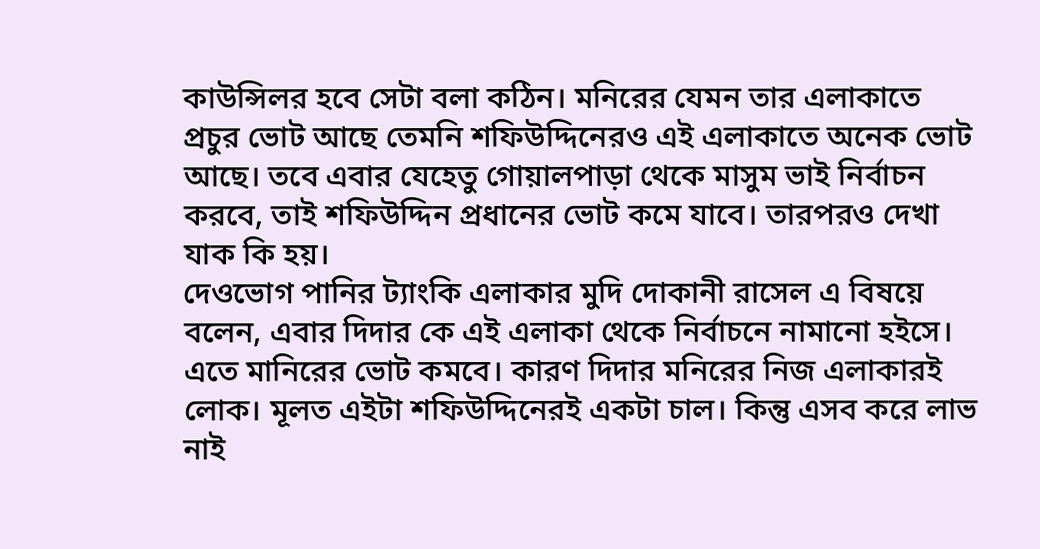কাউন্সিলর হবে সেটা বলা কঠিন। মনিরের যেমন তার এলাকাতে প্রচুর ভোট আছে তেমনি শফিউদ্দিনেরও এই এলাকাতে অনেক ভোট আছে। তবে এবার যেহেতু গোয়ালপাড়া থেকে মাসুম ভাই নির্বাচন করবে, তাই শফিউদ্দিন প্রধানের ভোট কমে যাবে। তারপরও দেখা যাক কি হয়।
দেওভোগ পানির ট্যাংকি এলাকার মুদি দোকানী রাসেল এ বিষয়ে বলেন, এবার দিদার কে এই এলাকা থেকে নির্বাচনে নামানো হইসে। এতে মানিরের ভোট কমবে। কারণ দিদার মনিরের নিজ এলাকারই লোক। মূলত এইটা শফিউদ্দিনেরই একটা চাল। কিন্তু এসব করে লাভ নাই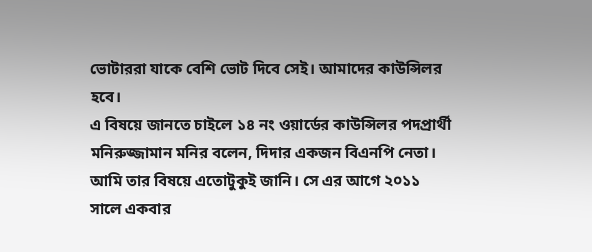ভোটাররা যাকে বেশি ভোট দিবে সেই। আমাদের কাউন্সিলর হবে।
এ বিষয়ে জানতে চাইলে ১৪ নং ওয়ার্ডের কাউন্সিলর পদপ্রার্থী মনিরুজ্জামান মনির বলেন, দিদার একজন বিএনপি নেতা। আমি তার বিষয়ে এতোটুকুই জানি। সে এর আগে ২০১১ সালে একবার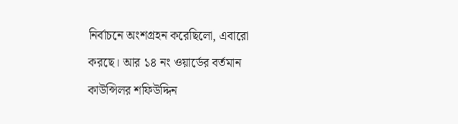নির্বাচনে অংশগ্রহন করেছিলো, এবারো করছে। আর ১৪ নং ওয়ার্ডের বর্তমান কাউন্সিলর শফিউদ্দিন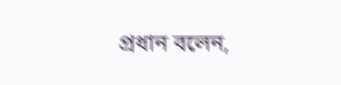প্রধান বলেন,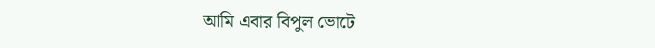আমি এবার বিপুল ভোটে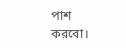পাশ করবো।